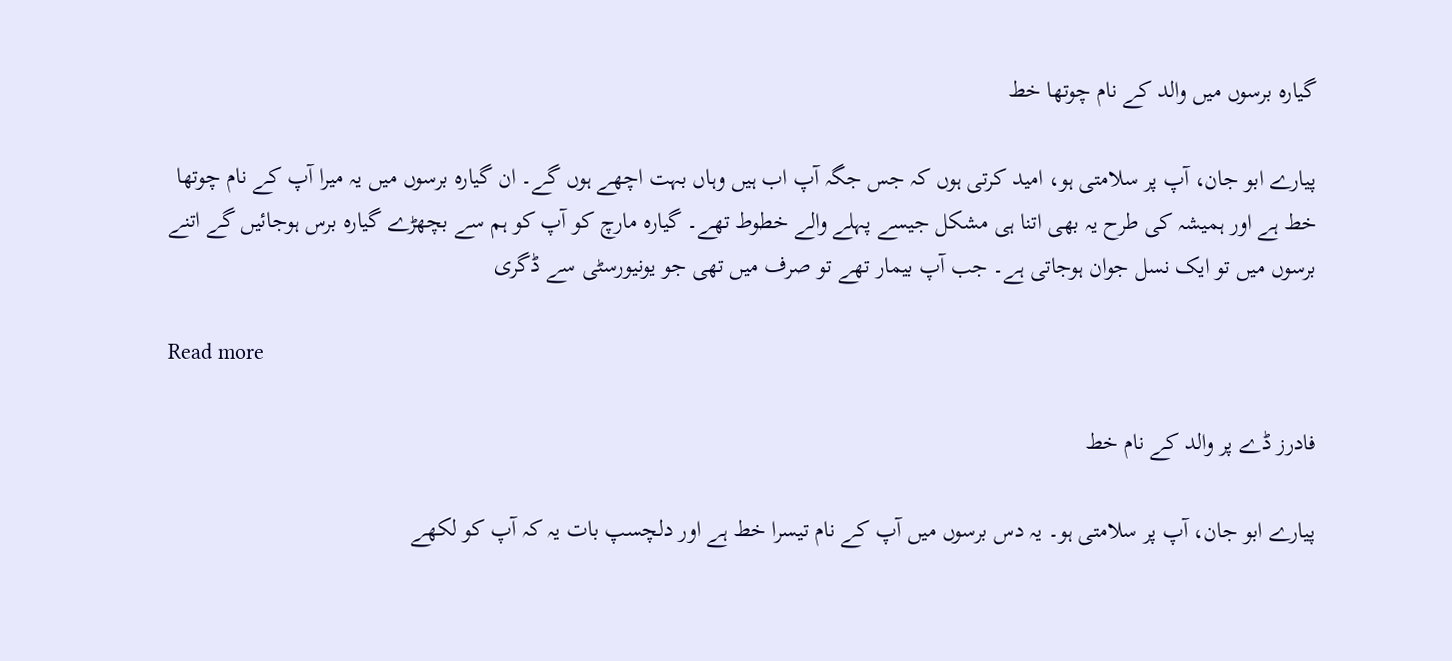گیارہ برسوں میں والد کے نام چوتھا خط

پیارے ابو جان، آپ پر سلامتی ہو، امید کرتی ہوں کہ جس جگہ آپ اب ہیں وہاں بہت اچھے ہوں گے۔ ان گیارہ برسوں میں یہ میرا آپ کے نام چوتھا خط ہے اور ہمیشہ کی طرح یہ بھی اتنا ہی مشکل جیسے پہلے والے خطوط تھے۔ گیارہ مارچ کو آپ کو ہم سے بچھڑے گیارہ برس ہوجائیں گے اتنے برسوں میں تو ایک نسل جوان ہوجاتی ہے۔ جب آپ بیمار تھے تو صرف میں تھی جو یونیورسٹی سے ڈگری

Read more

فادرز ڈے پر والد کے نام خط

پیارے ابو جان، آپ پر سلامتی ہو۔ یہ دس برسوں میں آپ کے نام تیسرا خط ہے اور دلچسپ بات یہ کہ آپ کو لکھے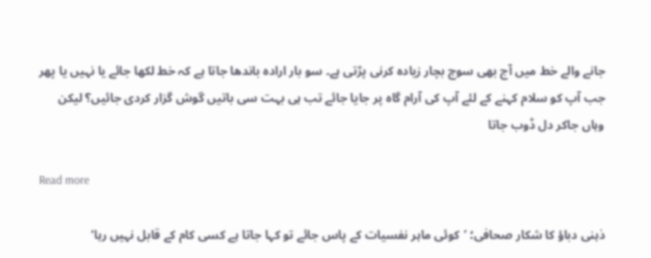جانے والے خط میں آج بھی سوچ بچار زیادہ کرنی پڑتی ہے۔ سو بار ارادہ باندھا جاتا ہے کہ خط لکھا جائے یا نہیں یا پھر جب آپ کو سلام کہنے کے لئے آپ کی آرام گاہ پر جایا جائے تب ہی بہت سی باتیں گوش گزار کردی جائیں؟ لیکن وہاں جاکر دل ڈوب جاتا

Read more

ذہنی دباؤ کا شکار صحافی؛ ’کوئی ماہر نفسیات کے پاس جائے تو کہا جاتا ہے کسی کام کے قابل نہیں رہا‘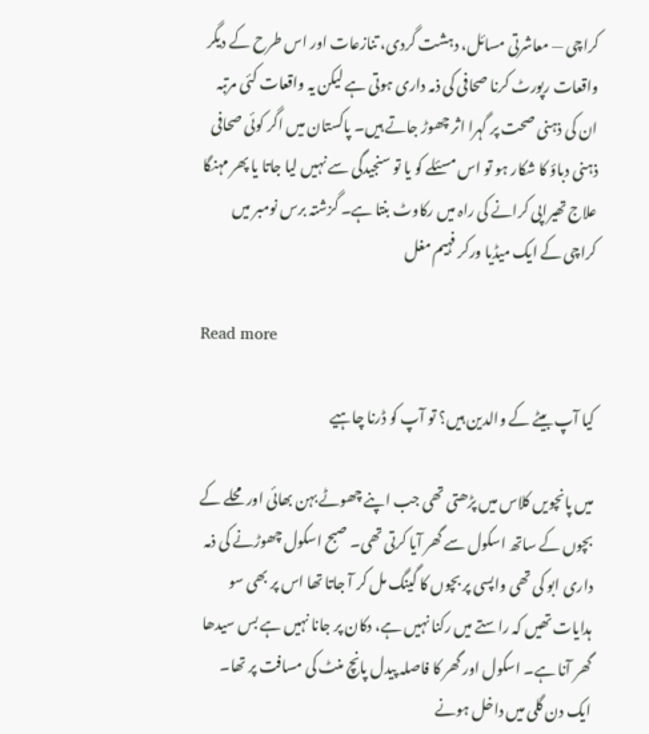کراچی — معاشرتی مسائل، دہشت گردی، تنازعات اور اس طرح کے دیگر واقعات رپورٹ کرنا صحافی کی ذمہ داری ہوتی ہے لیکن یہ واقعات کئی مرتبہ ان کی ذہنی صحت پر گہرا اثر چھوڑ جاتے ہیں۔ پاکستان میں اگر کوئی صحافی ذہنی دباؤ کا شکار ہو تو اس مسئلے کو یا تو سنجیدگی سے نہیں لیا جاتا یا پھر مہنگا علاج تھیراپی کرانے کی راہ میں رکاوٹ بنتا ہے۔ گزشتہ برس نومبر میں کراچی کے ایک میڈیا ورکر فہیم مغل

Read more

کیا آپ بیٹے کے والدین ہیں؟ تو آپ کو ڈرنا چاہیے

میں پانچویں کلاس میں پڑھتی تھی جب اپنے چھوٹے بہن بھائی اور محلے کے بچوں کے ساتھ اسکول سے گھر آیا کرتی تھی۔ صبح اسکول چھوڑنے کی ذمہ داری ابو کی تھی واپسی پر بچوں کا گینگ مل کر آ جاتا تھا اس پر بھی سو ہدایات تھیں کہ راستے میں رکنا نہیں ہے، دکان پر جانا نہیں ہے بس سیدھا گھر آنا ہے۔ اسکول اور گھر کا فاصلہ پیدل پانچ منٹ کی مسافت پر تھا۔ ایک دن گلی میں داخل ہونے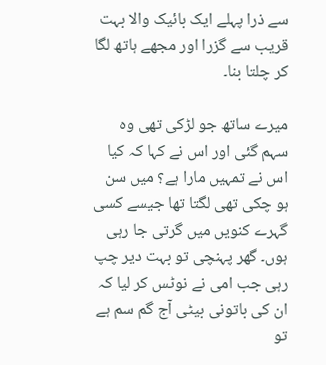سے ذرا پہلے ایک بائیک والا بہت قریب سے گزرا اور مجھے ہاتھ لگا کر چلتا بنا۔

میرے ساتھ جو لڑکی تھی وہ سہم گئی اور اس نے کہا کہ کیا اس نے تمہیں مارا ہے؟ میں سن ہو چکی تھی لگتا تھا جیسے کسی گہرے کنویں میں گرتی جا رہی ہوں۔ گھر پہنچی تو بہت دیر چپ رہی جب امی نے نوٹس کر لیا کہ ان کی باتونی بیٹی آج گم سم ہے تو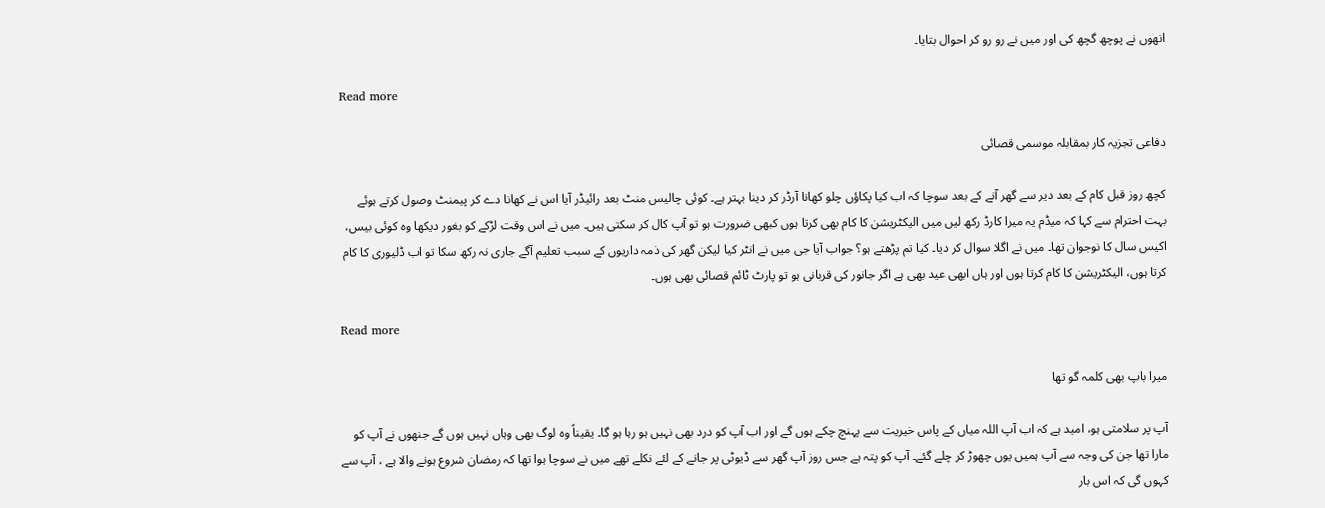انھوں نے پوچھ گچھ کی اور میں نے رو رو کر احوال بتایا۔

Read more

دفاعی تجزیہ کار بمقابلہ موسمی قصائی

کچھ روز قبل کام کے بعد دیر سے گھر آنے کے بعد سوچا کہ اب کیا پکاؤں چلو کھانا آرڈر کر دینا بہتر ہے۔ کوئی چالیس منٹ بعد رائیڈر آیا اس نے کھانا دے کر پیمنٹ وصول کرتے ہوئے بہت احترام سے کہا کہ میڈم یہ میرا کارڈ رکھ لیں میں الیکٹریشن کا کام بھی کرتا ہوں کبھی ضرورت ہو تو آپ کال کر سکتی ہیں۔ میں نے اس وقت لڑکے کو بغور دیکھا وہ کوئی بیس، اکیس سال کا نوجوان تھا۔ میں نے اگلا سوال کر دیا۔ کیا تم پڑھتے ہو؟ جواب آیا جی میں نے انٹر کیا لیکن گھر کی ذمہ داریوں کے سبب تعلیم آگے جاری نہ رکھ سکا تو اب ڈلیوری کا کام کرتا ہوں، الیکٹریشن کا کام کرتا ہوں اور ہاں ابھی عید بھی ہے اگر جانور کی قربانی ہو تو پارٹ ٹائم قصائی بھی ہوں۔

Read more

میرا باپ بھی کلمہ گو تھا

آپ پر سلامتی ہو، امید ہے کہ اب آپ اللہ میاں کے پاس خیریت سے پہنچ چکے ہوں گے اور اب آپ کو درد بھی نہیں ہو رہا ہو گا۔ یقیناً وہ لوگ بھی وہاں نہیں ہوں گے جنھوں نے آپ کو مارا تھا جن کی وجہ سے آپ ہمیں یوں چھوڑ کر چلے گئے۔ آپ کو پتہ ہے جس روز آپ گھر سے ڈیوٹی پر جانے کے لئے نکلے تھے میں نے سوچا ہوا تھا کہ رمضان شروع ہونے والا ہے ، آپ سے کہوں گی کہ اس بار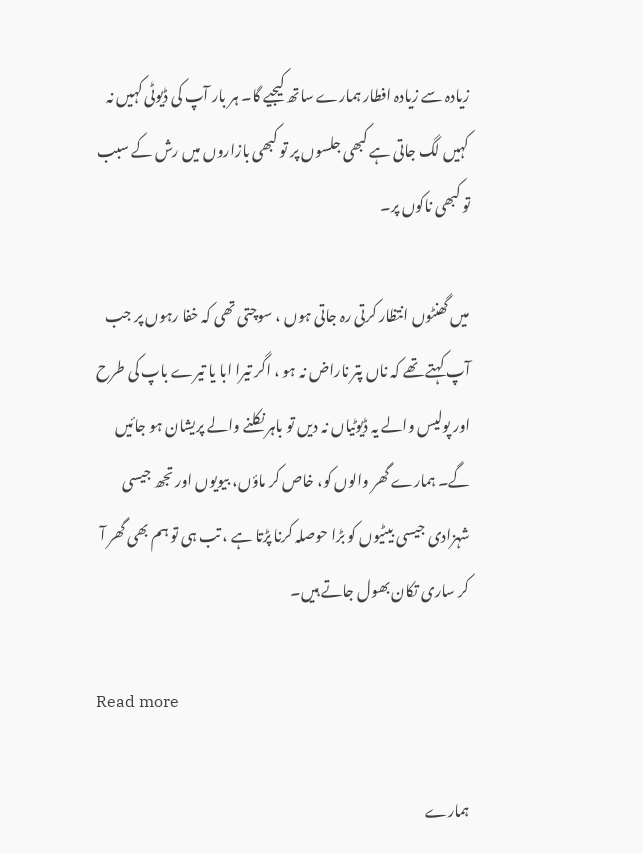زیادہ سے زیادہ افطار ہمارے ساتھ کیجیے گا۔ ہر بار آپ کی ڈیوٹی کہیں نہ کہیں لگ جاتی ہے کبھی جلسوں پر تو کبھی بازاروں میں رش کے سبب تو کبھی ناکوں پر۔

میں گھنٹوں انتظار کرتی رہ جاتی ہوں ، سوچتی تھی کہ خفا رہوں پر جب آپ کہتے تھے کہ ناں پتر ناراض نہ ہو ، اگر تیرا ابا یا تیرے باپ کی طرح اور پولیس والے یہ ڈیوٹیاں نہ دیں تو باہر نکلنے والے پریشان ہو جائیں گے۔ ہمارے گھر والوں کو، خاص کر ماؤں، بیویوں اور تجھ جیسی شہزادی جیسی بیٹیوں کو بڑا حوصلہ کرنا پڑتا ہے ، تب ہی تو ہم بھی گھر آ کر ساری تکان بھول جاتے ہیں۔

Read more

ہمارے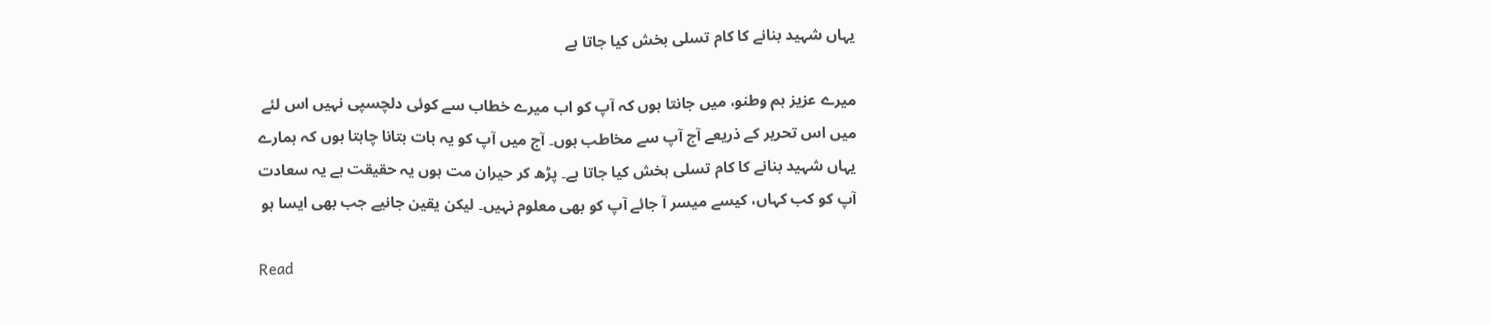یہاں شہید بنانے کا کام تسلی بخش کیا جاتا ہے

میرے عزیز ہم وطنو، میں جانتا ہوں کہ آپ کو اب میرے خطاب سے کوئی دلچسپی نہیں اس لئے میں اس تحریر کے ذریعے آج آپ سے مخاطب ہوں۔ آج میں آپ کو یہ بات بتانا چاہتا ہوں کہ ہمارے یہاں شہید بنانے کا کام تسلی بخش کیا جاتا ہے۔ پڑھ کر حیران مت ہوں یہ حقیقت ہے یہ سعادت آپ کو کب کہاں، کیسے میسر آ جائے آپ کو بھی معلوم نہیں۔ لیکن یقین جانیے جب بھی ایسا ہو

Read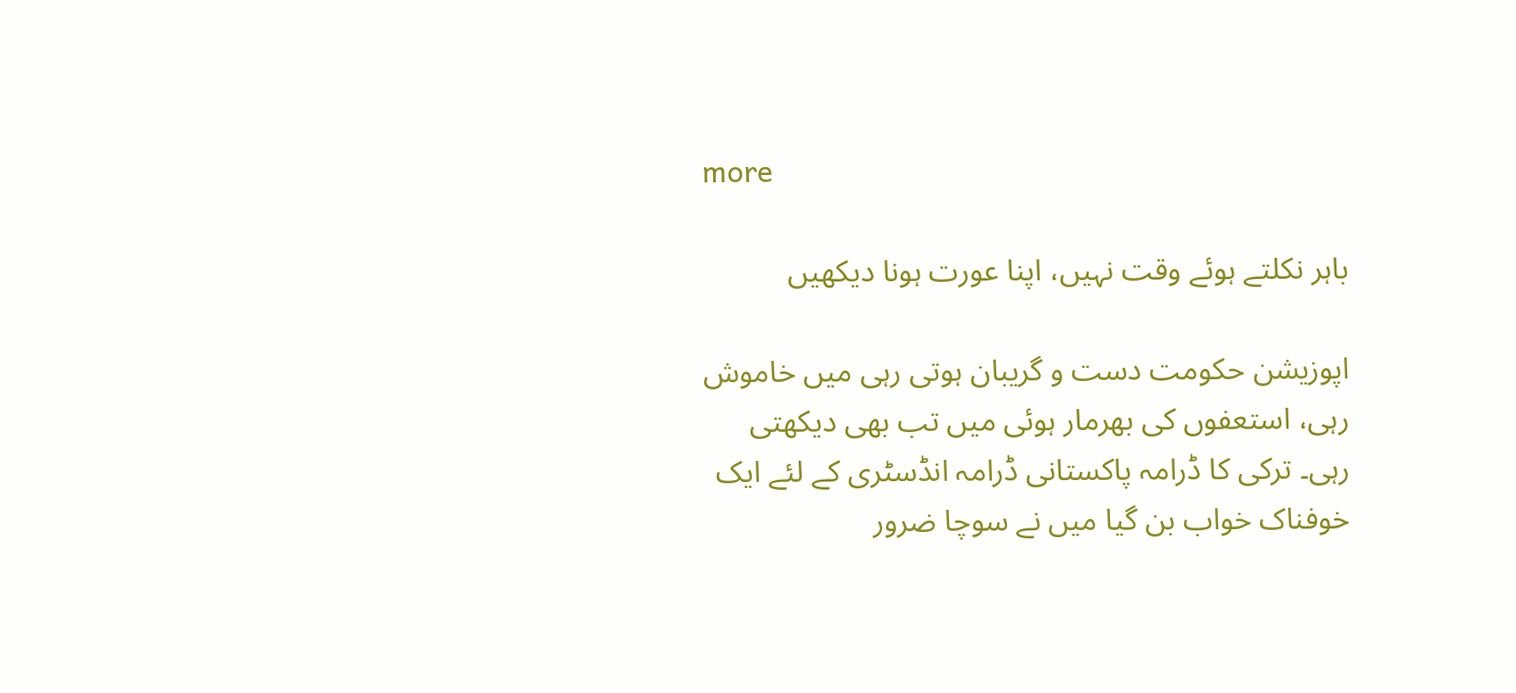more

باہر نکلتے ہوئے وقت نہیں، اپنا عورت ہونا دیکھیں

اپوزیشن حکومت دست و گریبان ہوتی رہی میں خاموش رہی، استعفوں کی بھرمار ہوئی میں تب بھی دیکھتی رہی۔ ترکی کا ڈرامہ پاکستانی ڈرامہ انڈسٹری کے لئے ایک خوفناک خواب بن گیا میں نے سوچا ضرور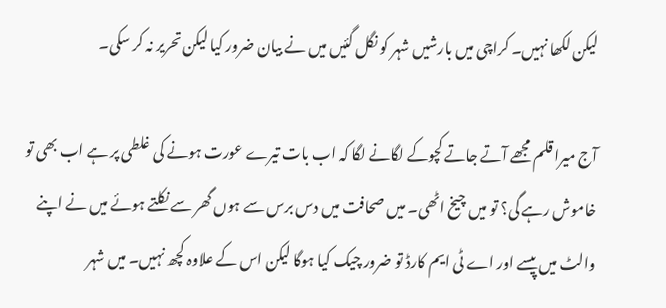لیکن لکھا نہیں۔ کراچی میں بارشیں شہر کو نگل گئیں میں نے بیان ضرور کیا لیکن تحریر نہ کر سکی۔

آج میرا قلم مجھے آتے جاتے کچوکے لگانے لگا کہ اب بات تیرے عورت ہونے کی غلطی پر ہے اب بھی تو خاموش رہے گی؟ تو میں چیخ اٹھی۔ میں صحافت میں دس برس سے ہوں گھر سے نکلتے ہوئے میں نے اپنے والٹ میں پیسے اور اے ٹی ایم کارڈ تو ضرور چیک کیا ہوگا لیکن اس کے علاوہ کچھ نہیں۔ میں شہر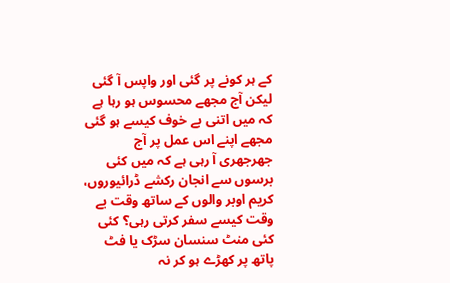کے ہر کونے پر گئی اور واپس آ گئی لیکن آج مجھے محسوس ہو رہا ہے کہ میں اتنی بے خوف کیسے ہو گئی مجھے اپنے اس عمل پر آج جھرجھری آ رہی ہے کہ میں کئی برسوں سے انجان رکشے ڈرائیوروں، کریم اوبر والوں کے ساتھ وقت بے وقت کیسے سفر کرتی رہی؟ کئی کئی منٹ سنسان سڑک یا فٹ پاتھ پر کھڑے ہو کر نہ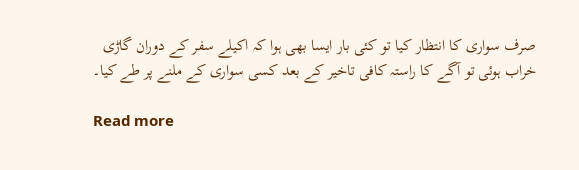صرف سواری کا انتظار کیا تو کئی بار ایسا بھی ہوا کہ اکیلے سفر کے دوران گاڑی خراب ہوئی تو آگے کا راستہ کافی تاخیر کے بعد کسی سواری کے ملنے پر طے کیا۔

Read more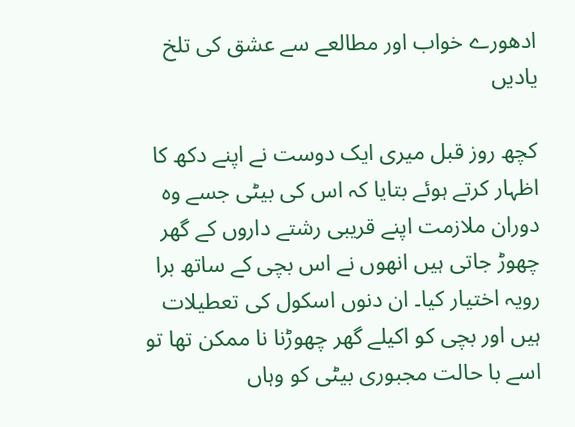ادھورے خواب اور مطالعے سے عشق کی تلخ یادیں

کچھ روز قبل میری ایک دوست نے اپنے دکھ کا اظہار کرتے ہوئے بتایا کہ اس کی بیٹی جسے وہ دوران ملازمت اپنے قریبی رشتے داروں کے گھر چھوڑ جاتی ہیں انھوں نے اس بچی کے ساتھ برا رویہ اختیار کیا۔ ان دنوں اسکول کی تعطیلات ہیں اور بچی کو اکیلے گھر چھوڑنا نا ممکن تھا تو اسے با حالت مجبوری بیٹی کو وہاں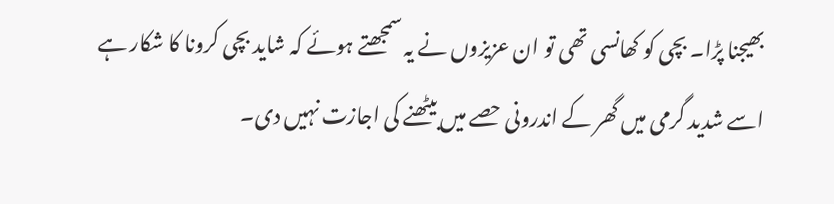بھیجنا پڑا۔ بچی کو کھانسی تھی تو ان عزیزوں نے یہ سمجھتے ہوئے کہ شاید بچی کرونا کا شکار ہے اسے شدید گرمی میں گھر کے اندرونی حصے میں بیٹھنے کی اجازت نہیں دی۔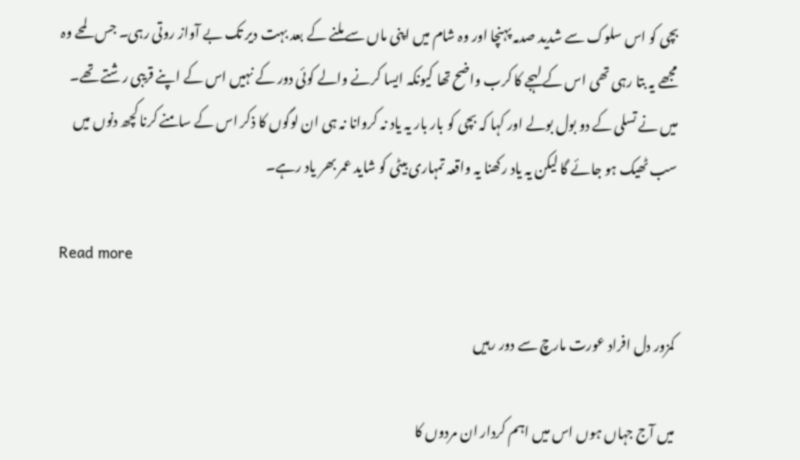بچی کو اس سلوک سے شدید صدمہ پہنچا اور وہ شام میں اپنی ماں سے ملنے کے بعد بہت دیر تک بے آواز روتی رہی۔ جس لمحے وہ مجھے یہ بتا رہی تھی اس کے لہجے کا کرب واضح تھا کیونکہ ایسا کرنے والے کوئی دور کے نہیں اس کے اپنے قریبی رشتے تھے۔ میں نے تسلی کے دو بول بولے اور کہا کہ بچی کو بار بار یہ یاد نہ کروانا نہ ہی ان لوگوں کا ذکر اس کے سامنے کرنا کچھ دنوں میں سب ٹھیک ہو جائے گا لیکن یہ یاد رکھنا یہ واقعہ تمہاری بیٹی کو شاید عمر بھر یاد رہے۔

Read more

کمزور دل افراد عورت مارچ سے دور رہیں

میں آج جہاں ہوں اس میں اہم کردار ان مردوں کا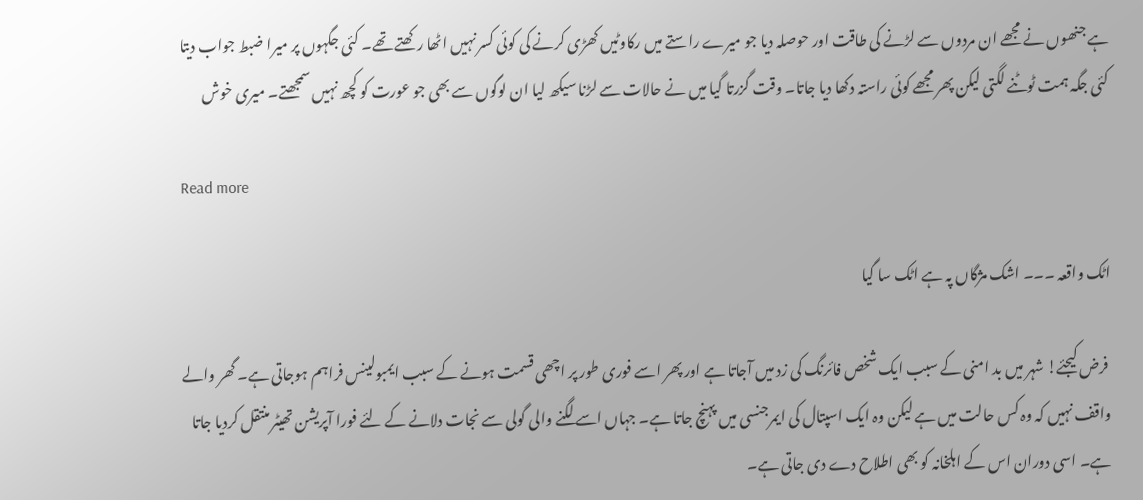ہے جنھوں نے مجھے ان مردوں سے لڑنے کی طاقت اور حوصلہ دیا جو میرے راستے میں رکاوٹیں کھڑی کرنے کی کوئی کسر نہیں اٹھا رکھتے تھے۔ کئی جگہوں پر میرا ضبط جواب دیتا کئی جگہ ہمت ٹوٹنے لگتی لیکن پھر مجھے کوئی راستہ دکھا دیا جاتا۔ وقت گزرتا گیا میں نے حالات سے لڑنا سیکھ لیا ان لوگوں سے بھی جو عورت کو کچھ نہیں سمجھتے۔ میری خوش

Read more

اٹک واقعہ ۔۔۔ اشک مژگاں پہ ہے اٹک سا گیا

 فرض کیجئے! شہر میں بد امنی کے سبب ایک شخص فائرنگ کی زد میں آجاتا ہے اور پھر اسے فوری طور پر اچھی قسمت ہونے کے سبب ایمبولینس فراہم ہوجاتی ہے۔ گھر والے واقف نہیں کہ وہ کس حالت میں ہے لیکن وہ ایک اسپتال کی ایمرجنسی میں پہنچ جاتا ہے۔ جہاں اسے لگنے والی گولی سے نجات دلانے کے لئے فورا آپریشن تھیٹر منتقل کردیا جاتا ہے۔ اسی دوران اس کے اہلخانہ کو بھی اطلاح دے دی جاتی ہے۔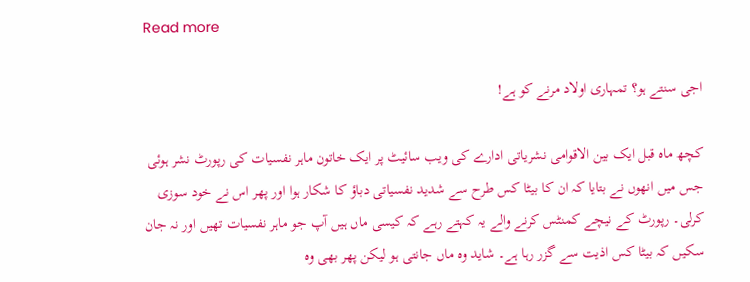Read more

اجی سنتے ہو؟ تمہاری اولاد مرنے کو ہے!

کچھ ماہ قبل ایک بین الاقوامی نشریاتی ادارے کی ویب سائیٹ پر ایک خاتون ماہر نفسیات کی رپورٹ نشر ہوئی جس میں انھوں نے بتایا کہ ان کا بیٹا کس طرح سے شدید نفسیاتی دباؤ کا شکار ہوا اور پھر اس نے خود سوزی کرلی۔ رپورٹ کے نیچے کمنٹس کرنے والے یہ کہتے رہے کہ کیسی ماں ہیں آپ جو ماہر نفسیات تھیں اور نہ جان سکیں کہ بیٹا کس اذیت سے گزر رہا ہے۔ شاید وہ ماں جانتی ہو لیکن پھر بھی وہ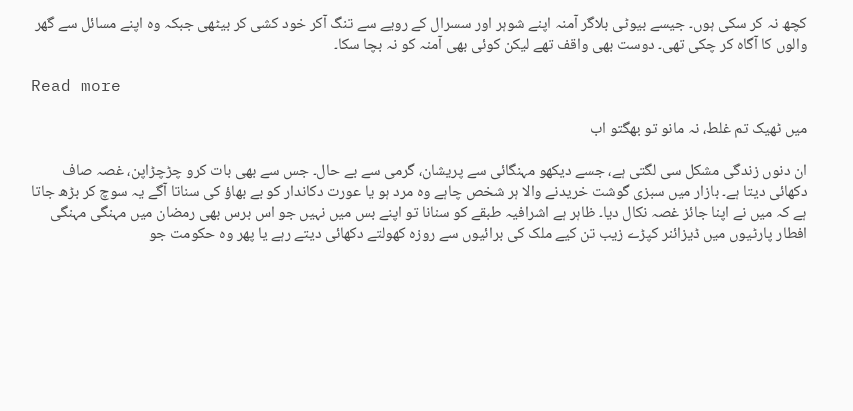کچھ نہ کر سکی ہوں۔ جیسے بیوٹی بلاگر آمنہ اپنے شوہر اور سسرال کے رویے سے تنگ آکر خود کشی کر بیٹھی جبکہ وہ اپنے مسائل سے گھر والوں کا آگاہ کر چکی تھی۔ دوست بھی واقف تھے لیکن کوئی بھی آمنہ کو نہ بچا سکا۔

Read more

میں ٹھیک تم غلط، نہ مانو تو بھگتو اب

ان دنوں زندگی مشکل سی لگتی ہے، جسے دیکھو مہنگائی سے پریشان، گرمی سے بے حال۔ جس سے بھی بات کرو چڑچڑاپن، غصہ صاف دکھائی دیتا ہے۔ بازار میں سبزی گوشت خریدنے والا ہر شخص چاہے وہ مرد ہو یا عورت دکاندار کو بے بھاؤ کی سناتا آگے یہ سوچ کر بڑھ جاتا ہے کہ میں نے اپنا جائز غصہ نکال دیا۔ ظاہر ہے اشرافیہ طبقے کو سنانا تو اپنے بس میں نہیں جو اس برس بھی رمضان میں مہنگی مہنگی افطار پارٹیوں میں ڈیزائنر کپڑے زیب تن کیے ملک کی برائیوں سے روزہ کھولتے دکھائی دیتے رہے یا پھر وہ حکومت جو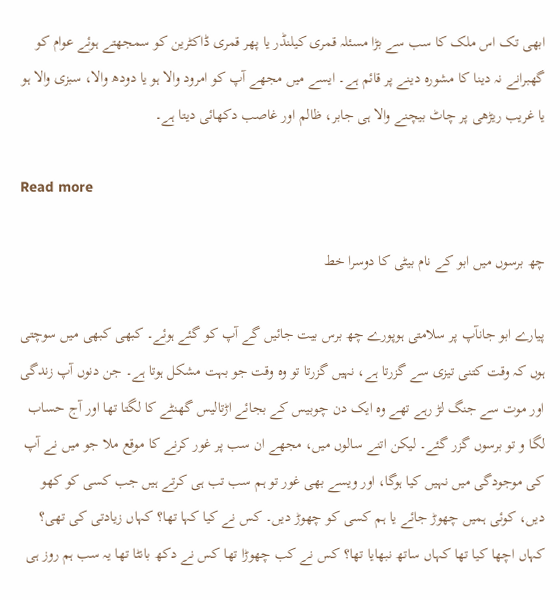ابھی تک اس ملک کا سب سے بڑا مسئلہ قمری کیلنڈر یا پھر قمری ڈاکٹرین کو سمجھتے ہوئے عوام کو گھبرانے نہ دینا کا مشورہ دینے پر قائم ہے۔ ایسے میں مجھے آپ کو امرود والا ہو یا دودھ والا، سبزی والا ہو یا غریب ریڑھی پر چاٹ بیچنے والا ہی جابر، ظالم اور غاصب دکھائی دیتا ہے۔

Read more

چھ برسوں میں ابو کے نام بیٹی کا دوسرا خط

پیارے ابو جانآپ پر سلامتی ہوپورے چھ برس بیت جائیں گے آپ کو گئے ہوئے۔ کبھی کبھی میں سوچتی ہوں کہ وقت کتنی تیزی سے گزرتا ہے، نہیں گزرتا تو وہ وقت جو بہت مشکل ہوتا ہے۔ جن دنوں آپ زندگی اور موت سے جنگ لڑ رہے تھے وہ ایک دن چوبیس کے بجائے اڑتالیس گھنٹے کا لگتا تھا اور آج حساب لگا و تو برسوں گزر گئے۔ لیکن اتنے سالوں میں، مجھے ان سب پر غور کرنے کا موقع ملا جو میں نے آپ کی موجودگی میں نہیں کیا ہوگا، اور ویسے بھی غور تو ہم سب تب ہی کرتے ہیں جب کسی کو کھو دیں، کوئی ہمیں چھوڑ جائے یا ہم کسی کو چھوڑ دیں۔ کس نے کیا کہا تھا؟ کہاں زیادتی کی تھی؟ کہاں اچھا کیا تھا کہاں ساتھ نبھایا تھا؟ کس نے کب چھوڑا تھا کس نے دکھ بانٹا تھا یہ سب ہم روز ہی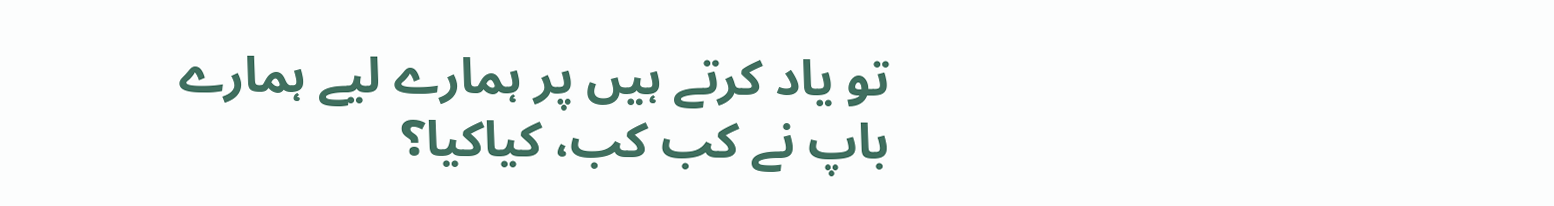تو یاد کرتے ہیں پر ہمارے لیے ہمارے باپ نے کب کب، کیاکیا؟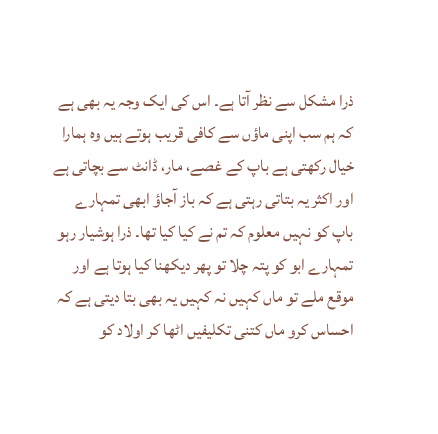ذرا مشکل سے نظر آتا ہے۔ اس کی ایک وجہ یہ بھی ہے کہ ہم سب اپنی ماؤں سے کافی قریب ہوتے ہیں وہ ہمارا خیال رکھتی ہے باپ کے غصے، مار، ڈانٹ سے بچاتی ہے اور اکثر یہ بتاتی رہتی ہے کہ باز آجاؤ ابھی تمہارے باپ کو نہیں معلوم کہ تم نے کیا کیا تھا۔ ذرا ہوشیار رہو تمہارے ابو کو پتہ چلا تو پھر دیکھنا کیا ہوتا ہے اور موقع ملے تو ماں کہیں نہ کہیں یہ بھی بتا دیتی ہے کہ احساس کرو ماں کتنی تکلیفیں اٹھا کر اولاد کو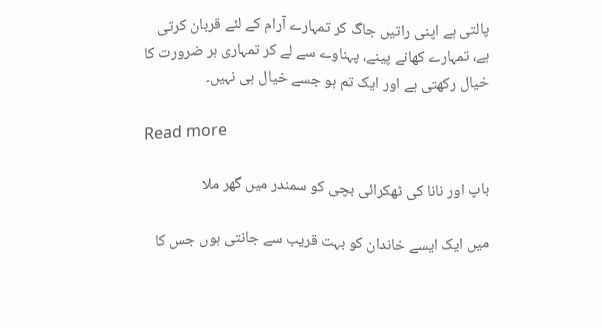پالتی ہے اپنی راتیں جاگ کر تمہارے آرام کے لئے قربان کرتی ہے، تمہارے کھانے پینے، پہناوے سے لے کر تمہاری ہر ضرورت کا خیال رکھتی ہے اور ایک تم ہو جسے خیال ہی نہیں۔

Read more

باپ اور نانا کی ٹھکرائی بچی کو سمندر میں گھر ملا

میں ایک ایسے خاندان کو بہت قریب سے جانتی ہوں جس کا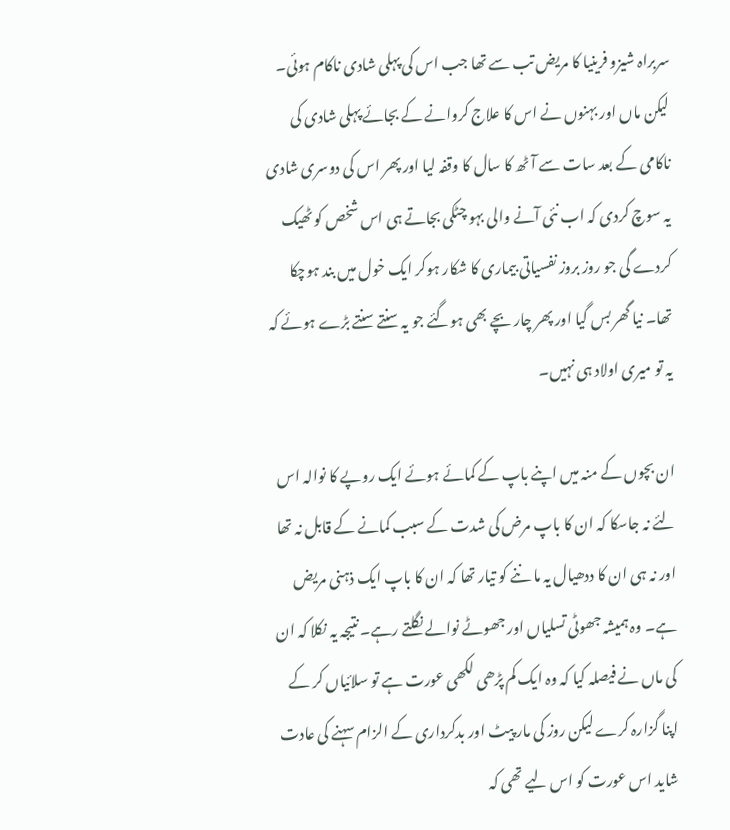سربراہ شیزو فرینیا کا مریض تب سے تھا جب اس کی پہلی شادی ناکام ہوئی۔ لیکن ماں اور بہنوں نے اس کا علاج کروانے کے بجائے پہلی شادی کی ناکامی کے بعد سات سے آٹھ کا سال کا وقفہ لیا اور پھر اس کی دوسری شادی یہ سوچ کردی کہ اب نئی آنے والی بہو چٹکی بجاتے ہی اس شخص کو ٹھیک کردے گی جو روز بروز نفسیاتی بیماری کا شکار ہوکر ایک خول میں بند ہوچکا تھا۔ نیا گھر بس گیا اور پھر چار بچے بھی ہوگئے جو یہ سنتے سنتے بڑے ہوئے کہ یہ تو میری اولاد ہی نہیں۔

ان بچوں کے منہ میں اپنے باپ کے کمائے ہوئے ایک روپے کا نوالہ اس لئے نہ جاسکا کہ ان کا باپ مرض کی شدت کے سبب کمانے کے قابل نہ تھا اور نہ ہی ان کا ددھیال یہ ما ننے کو تیار تھا کہ ان کا باپ ایک ذہنی مریض ہے۔ وہ ہمیشہ جھوٹی تسلیاں اور جھوٹے نوالے نگلتے رہے۔ نتیجہ یہ نکلا کہ ان کی ماں نے فیصلہ کیا کہ وہ ایک کم پڑھی لکھی عورت ہے تو سلائیاں کر کے اپنا گزارہ کرے لیکن روز کی مار پیٹ اور بدکرداری کے الزام سہنے کی عادت شاید اس عورت کو اس لیے تھی کہ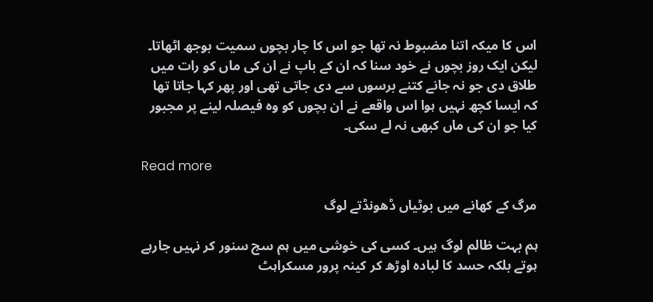اس کا میکہ اتنا مضبوط نہ تھا جو اس کا چار بچوں سمیت بوجھ اٹھاتا۔ لیکن ایک روز بچوں نے خود سنا کہ ان کے باپ نے ان کی ماں کو رات میں طلاق دی جو نہ جانے کتنے برسوں سے دی جاتی تھی اور پھر کہا جاتا تھا کہ ایسا کچھ نہیں ہوا اس واقعے نے ان بچوں کو وہ فیصلہ لینے پر مجبور کیا جو ان کی ماں کبھی نہ لے سکی۔

Read more

مرگ کے کھانے میں بوٹیاں ڈھونڈتے لوگ

ہم بہت ظالم لوگ ہیں۔ کسی کی خوشی میں ہم سج سنور کر نہیں جارہے ہوتے بلکہ حسد کا لبادہ اوڑھ کر کینہ پرور مسکراہٹ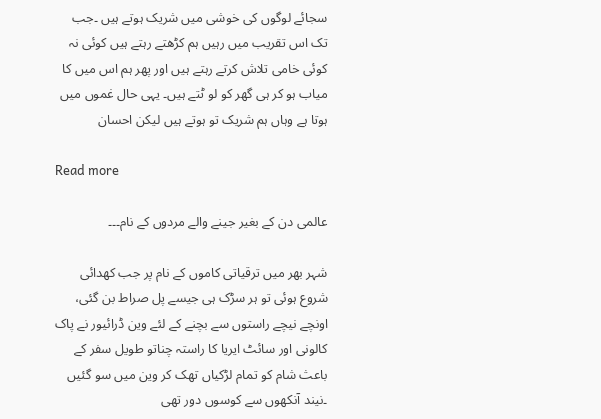سجائے لوگوں کی خوشی میں شریک ہوتے ہیں ۔جب تک اس تقریب میں رہیں ہم کڑھتے رہتے ہیں کوئی نہ کوئی خامی تلاش کرتے رہتے ہیں اور پھر ہم اس میں کا میاب ہو کر ہی گھر کو لو ٹتے ہیں۔ یہی حال غموں میں ہوتا ہے وہاں ہم شریک تو ہوتے ہیں لیکن احسان

Read more

عالمی دن کے بغیر جینے والے مردوں کے نام۔۔۔

شہر بھر میں ترقیاتی کاموں کے نام پر جب کھدائی شروع ہوئی تو ہر سڑک ہی جیسے پل صراط بن گئی، اونچے نیچے راستوں سے بچنے کے لئے وین ڈرائیور نے پاک کالونی اور سائٹ ایریا کا راستہ چناتو طویل سفر کے باعث شام کو تمام لڑکیاں تھک کر وین میں سو گئیں ۔نیند آنکھوں سے کوسوں دور تھی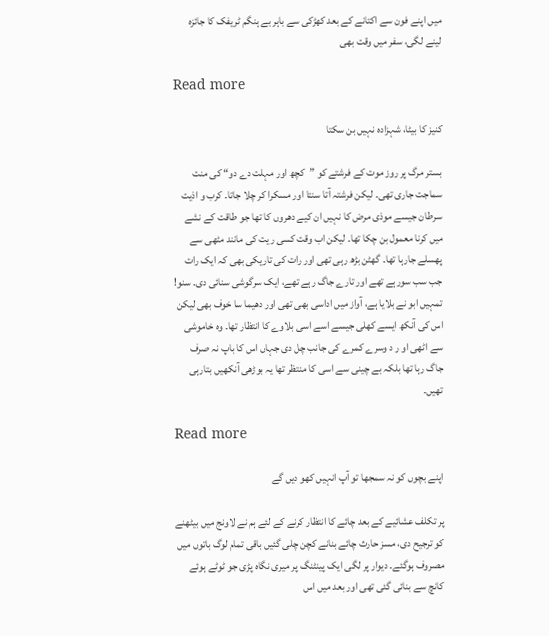میں اپنے فون سے اکتانے کے بعد کھڑکی سے باہر بے ہنگم ٹریفک کا جائزہ لینے لگی، سفر میں وقت بھی

Read more

کنیز کا بیٹا، شہزادہ نہیں بن سکتا

بستر مرگ پر روز موت کے فرشتے کو ”کچھ اور مہلت دے دو“ کی منت سماجت جاری تھی۔ لیکن فرشتہ آتا سنتا اور مسکرا کر چلا جاتا۔ کرب و اذیت سرطان جیسے موذی مرض کا نہیں ان کیے دھروں کا تھا جو طاقت کے نشے میں کرنا معمول بن چکا تھا۔ لیکن اب وقت کسی ریت کی مانند مٹھی سے پھسلے جارہا تھا۔ گھٹن بڑھ رہی تھی اور رات کی تاریکی بھی کہ ایک رات جب سب سورہے تھے اور تارے جاگ رہے تھے، ایک سرگوشی سنائی دی۔ سنو! تمہیں ابو نے بلایا ہے، آواز میں اداسی بھی تھی اور دھیما سا خوف بھی لیکن اس کی آنکھ ایسے کھلی جیسے اسے اسی بلاوے کا انتظار تھا۔ وہ خاموشی سے اٹھی او ر د وسرے کمرے کی جانب چل دی جہاں اس کا باپ نہ صرف جاگ رہا تھا بلکہ بے چینی سے اسی کا منتظر تھا یہ بوڑھی آنکھیں بتارہی تھیں۔

Read more

اپنے بچوں کو نہ سمجھا تو آپ انہیں کھو دیں گے

پر تکلف عشائیے کے بعد چائے کا انتظار کرنے کے لئے ہم نے لاونج میں بیٹھنے کو ترجیح دی، مسز حارث چائے بنانے کچن چلی گئیں باقی تمام لوگ باتوں میں مصروف ہوگئے۔ دیوار پر لگی ایک پینٹنگ پر میری نگاہ پڑی جو ٹوٹے ہوئے کانچ سے بنائی گئی تھی اور بعد میں اس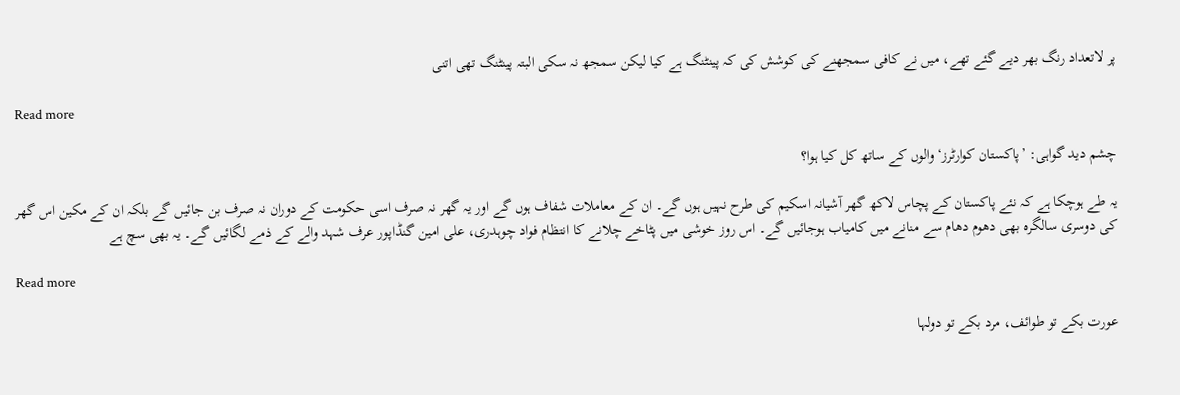پر لاتعداد رنگ بھر دیے گئے تھے، میں نے کافی سمجھنے کی کوشش کی کہ پینٹنگ ہے کیا لیکن سمجھ نہ سکی البتہ پینٹنگ تھی اتنی

Read more

چشم دید گواہی: ’پاکستان کوارٹرز‘ والوں کے ساتھ کل کیا ہوا؟

یہ طے ہوچکا ہے کہ نئے پاکستان کے پچاس لاکھ گھر آشیانہ اسکیم کی طرح نہیں ہوں گے۔ ان کے معاملات شفاف ہوں گے اور یہ گھر نہ صرف اسی حکومت کے دوران نہ صرف بن جائیں گے بلکہ ان کے مکین اس گھر کی دوسری سالگرہ بھی دھوم دھام سے منانے میں کامیاب ہوجائیں گے۔ اس روز خوشی میں پٹاخے چلانے کا انتظام فواد چوہدری، علی امین گنڈاپور عرف شہد والے کے ذمے لگائیں گے۔ یہ بھی سچ ہے

Read more

عورت بکے تو طوائف، مرد بکے تو دولہا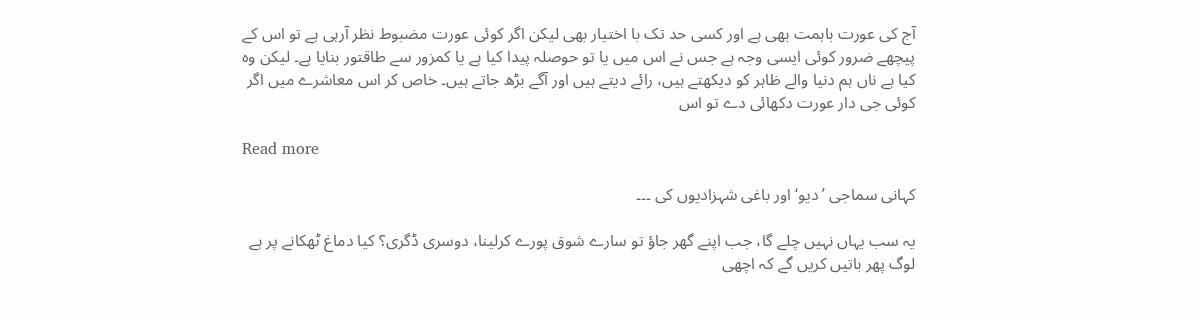آج کی عورت باہمت بھی ہے اور کسی حد تک با اختیار بھی لیکن اگر کوئی عورت مضبوط نظر آرہی ہے تو اس کے پیچھے ضرور کوئی ایسی وجہ ہے جس نے اس میں یا تو حوصلہ پیدا کیا ہے یا کمزور سے طاقتور بنایا ہے۔ لیکن وہ کیا ہے ناں ہم دنیا والے ظاہر کو دیکھتے ہیں، رائے دیتے ہیں اور آگے بڑھ جاتے ہیں۔ خاص کر اس معاشرے میں اگر کوئی جی دار عورت دکھائی دے تو اس

Read more

کہانی سماجی ’دیو‘ اور باغی شہزادیوں کی ۔۔۔

یہ سب یہاں نہیں چلے گا، جب اپنے گھر جاؤ تو سارے شوق پورے کرلینا، دوسری ڈگری؟ کیا دماغ ٹھکانے پر ہے لوگ پھر باتیں کریں گے کہ اچھی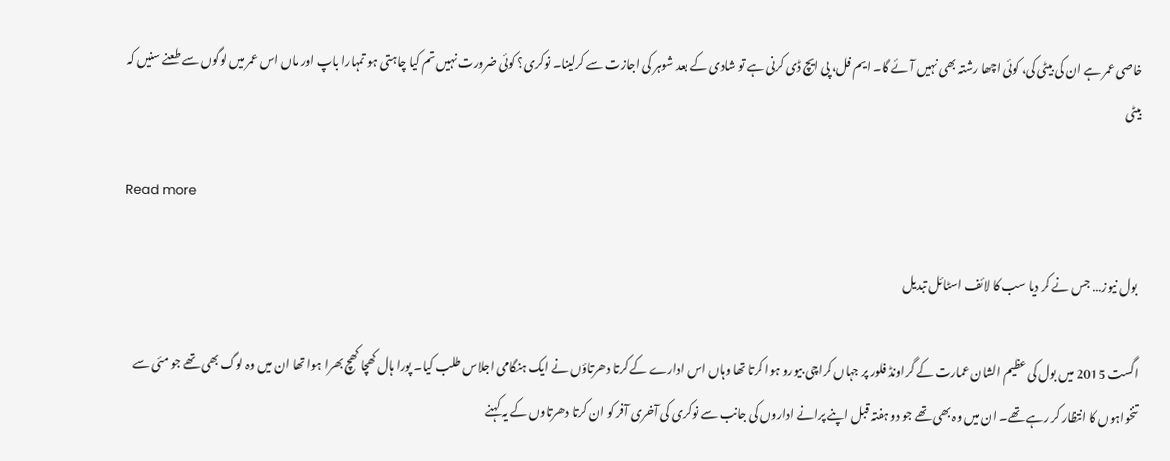خاصی عمر ہے ان کی بیٹی کی، کوئی اچھا رشتہ بھی نہیں آئے گا۔ ایم فل، پی ایچ ڈی کرنی ہے تو شادی کے بعد شوہر کی اجازت سے کرلینا۔ نوکری؟ کوئی ضرورت نہیں تم کیا چاہتی ہو تمہارا باپ اور ماں اس عمر میں لوگوں سے طعنے سنیں کہ بیٹی

Read more

 بول نیوز… جس نے کر دیا سب کا لائف اسٹائل تبدیل

اگست 2015 میں بول کی عظیم الشان عمارت کے گراونڈ فلور پر جہاں کراچی بیورو ہوا کرتا تھا وہاں اس ادارے کے کرتا دھرتاؤں نے ایک ہنگامی اجلاس طلب کیا۔ پورا ہال کھچا کھچ بھرا ہوا تھا ان میں وہ لوگ بھی تھے جو مئی سے تنخواہوں کا انتظار کر رہے تھے۔ ان میں وہ بھی تھے جو دو ہفتہ قبل اپنے پرانے اداروں کی جانب سے نوکری کی آخری آفر کو ان کرتا دھرتاوں کے یہ کہنے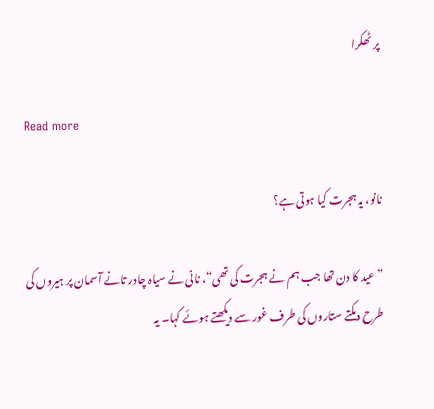پر ٹھکرا

Read more

نانو، یہ ہجرت کیا ہوتی ہے؟

”عید کا دن تھا جب ہم نے ہجرت کی تھی“، نانی نے سیاہ چادر تانے آسمان پر ہیروں کی طرح دمکتے ستاروں کی طرف غور سے دیکھتے ہوئے کہا۔ یہ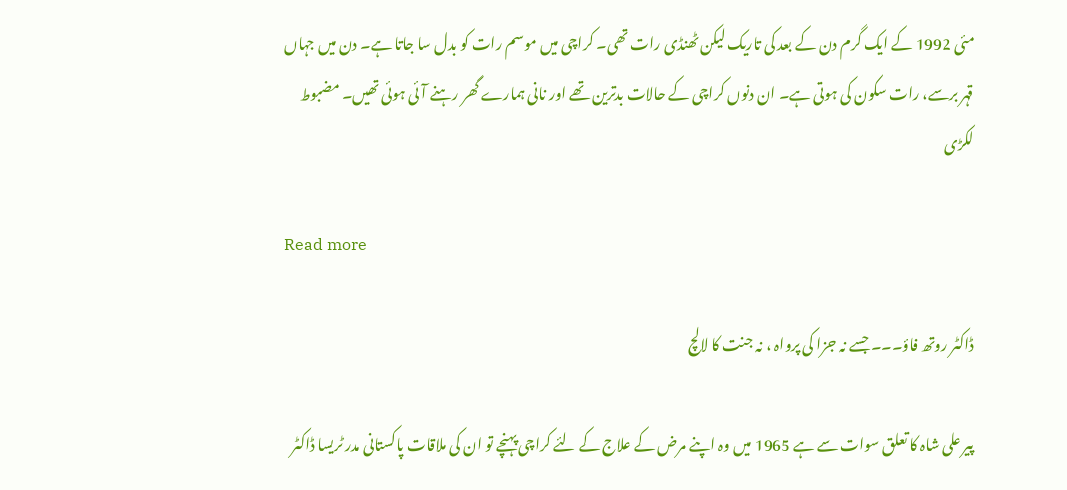مئی 1992 کے ایک گرم دن کے بعد کی تاریک لیکن ٹھنڈی رات تھی۔ کراچی میں موسم رات کو بدل سا جاتا ہے۔ دن میں جہاں قہر برسے، رات سکون کی ہوتی ہے۔ ان دنوں کراچی کے حالات بدترین تھے اور نانی ہمارے گھر رہنے آئی ہوئی تھیں۔ مضبوط لکڑی

Read more

ڈاکٹر روتھ فاؤ۔۔۔ جسے نہ جزا کی پرواہ ، نہ جنت کا لالچ

پیر علی شاہ کا تعلق سوات سے ہے 1965 میں وہ اپنے مرض کے علاج کے لئے کراچی پہنچے تو ان کی ملاقات پاکستانی مدر ٹریسا ڈاکٹر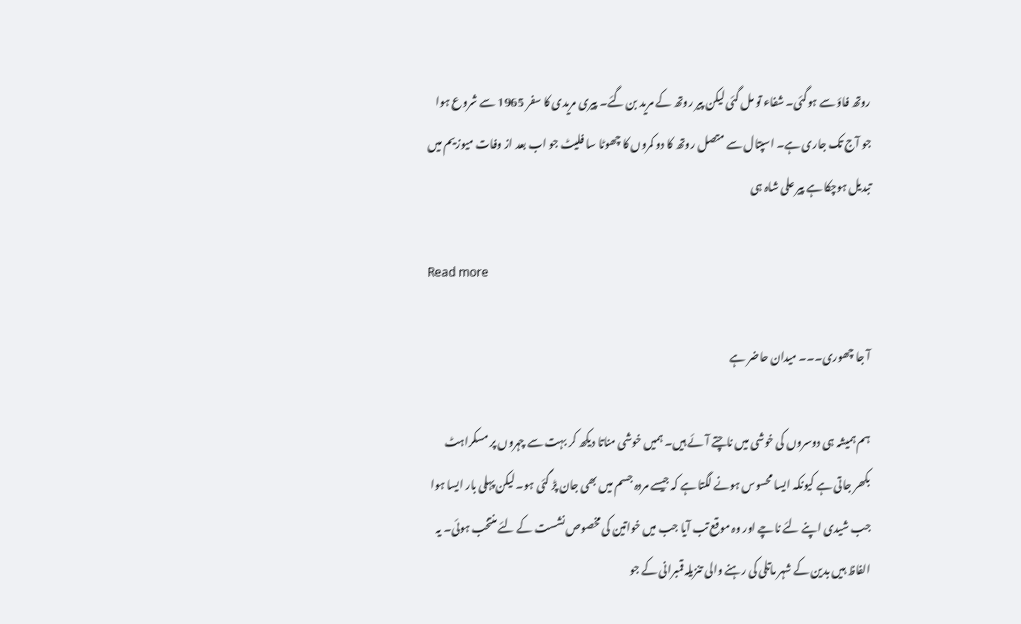روتھ فاؤ سے ہوگئی۔ شفاء تو مل گئی لیکن پیر روتھ کے مرید بن گئے۔ پیری مریدی کا سفر 1965 سے شروع ہوا جو آج تک جاری ہے۔ اسپتال سے متصل روتھ کا دو کمروں کا چھوٹا سا فلیٹ جو اب بعد از وفات میوزیم میں تبدیل ہوچکا ہے پیر علی شاہ ہی

Read more

آ جا چھوری۔۔۔ میدان حاضر ہے

ہم ہمیشہ ہی دوسروں کی خوشی میں ناچتے آئے ہیں۔ ہمیں خوشی مناتا دیکھ کر بہت سے چہروں پر مسکراہٹ بکھر جاتی ہے کیونکہ ایسا محسوس ہونے لگتا ہے کہ جیسے مردہ جسم میں بھی جان پڑ گئی ہو۔ لیکن پہلی بار ایسا ہوا جب شیدی اپنے لئے ناچے اور وہ موقع تب آیا جب میں خواتین کی مخصوص نشست کے لئے منتخب ہوئی۔ یہ الفاظ ہیں بدین کے شہر ماتلی کی رہنے والی تنزیلہ قمبرانی کے جو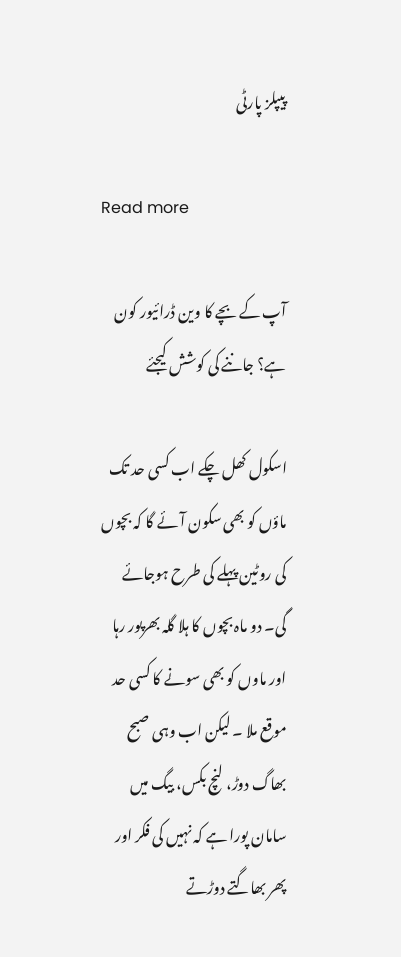پیپلز پارٹی

Read more

آپ کے بچے کا وین ڈرائیور کون ہے؟ جاننے کی کوشش کیجئے

اسکول کھل چکے اب کسی حد تک ماؤں کو بھی سکون آئے گا کہ بچوں کی روٹین پہلے کی طرح ہوجائے گی۔ دو ماہ بچوں کا ہلا گلہ بھرپور رہا اور ماوں کو بھی سونے کا کسی حد موقع ملا ۔ لیکن اب وہی صبح بھاگ دوڑ، لنچ بکس، بیگ میں سامان پورا ہے کہ نہیں کی فکر اور پھر بھاگتے دوڑتے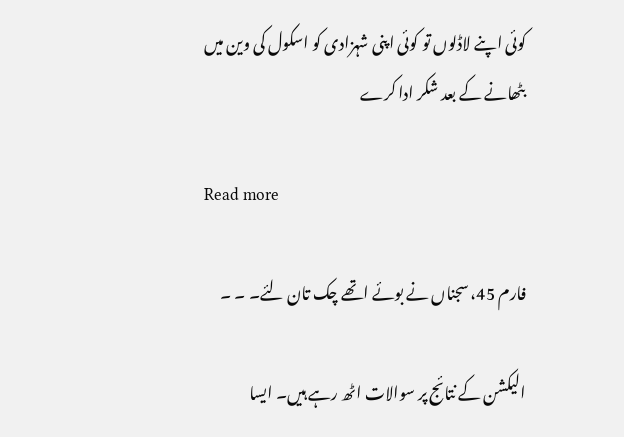کوئی اپنے لاڈلوں تو کوئی اپنی شہزادی کو اسکول کی وین میں بٹھانے کے بعد شکر ادا کرے

Read more

فارم 45، سجناں نے بوئے اتھے چک تان لئے۔ ۔ ۔

الیکشن کے نتائج پر سوالات اٹھ رہے ہیں۔ ایسا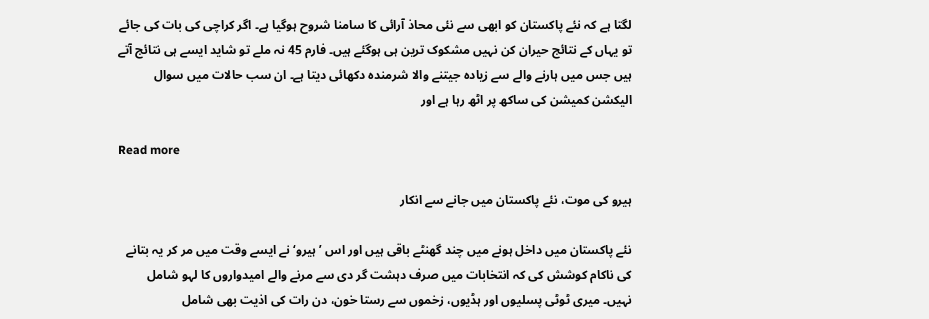لگتا ہے کہ نئے پاکستان کو ابھی سے نئی محاذ آرائی کا سامنا شروح ہوگیا ہے۔ اگر کراچی کی بات کی جائے تو یہاں کے نتائج حیران کن نہیں مشکوک ترین ہی ہوگئے ہیں۔ فارم 45 نہ ملے تو شاید ایسے ہی نتائج آتے ہیں جس میں ہارنے والے سے زیادہ جیتنے والا شرمندہ دکھائی دیتا ہے۔ ان سب حالات میں سوال الیکشن کمیشن کی ساکھ پر اٹھ رہا ہے اور

Read more

ہیرو کی موت، نئے پاکستان میں جانے سے انکار

نئے پاکستان میں داخل ہونے میں چند گھنٹے باقی ہیں اور اس ’ہیرو‘ نے ایسے وقت میں مر کر یہ بتانے کی ناکام کوشش کی کہ انتخابات میں صرف دہشت گر دی سے مرنے والے امیدواروں کا لہو شامل نہیں۔ میری ٹوٹی پسلیوں اور ہڈیوں، زخموں سے رستا خون، دن رات کی اذیت بھی شامل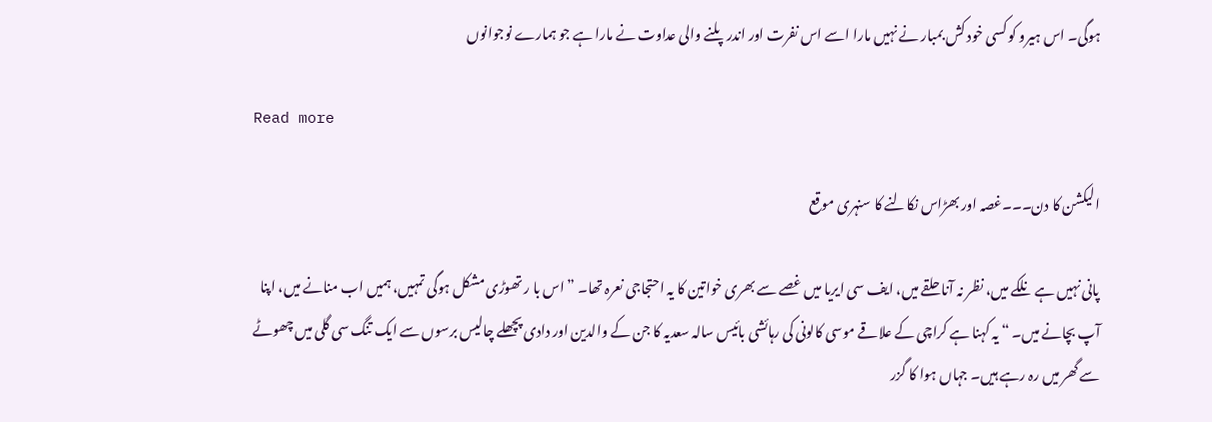ہوگی۔ اس ہیرو کو کسی خود کش بمبار نے نہیں مارا اسے اس نفرت اور اندر پلنے والی عداوت نے مارا ہے جو ہمارے نوجوانوں

Read more

الیکشن کا دن۔۔۔غصہ اور بھڑاس نکالنے کا سنہری موقع

پانی نہیں ہے نلکے میں، نظر نہ آنا حلقے میں، ایف سی ایریا میں غصے سے بھری خواتین کا یہ احتجاجی نعرہ تھا۔ ”اس با ر تھوڑی مشکل ہوگی تمہیں، ہمیں اب منانے میں، اپنا آپ بچانے میں۔ “ یہ کہنا ہے کراچی کے علاقے موسی کالونی کی رہائشی بائیس سالہ سعدیہ کا جن کے والدین اور دادی پچھلے چالیس برسوں سے ایک تنگ سی گلی میں چھوٹے سے گھر میں رہ رہے ہیں۔ جہاں ہوا کا گزر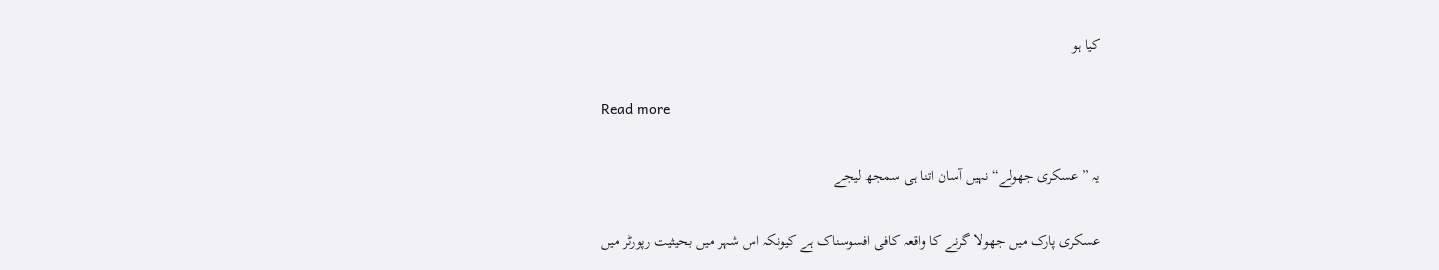کیا ہو

Read more

یہ ”عسکری جھولے“ نہیں آسان اتنا ہی سمجھ لیجے

عسکری پارک میں جھولا گرنے کا واقعہ کافی افسوسناک ہے کیونکہ اس شہر میں بحیثیت رپورٹر میں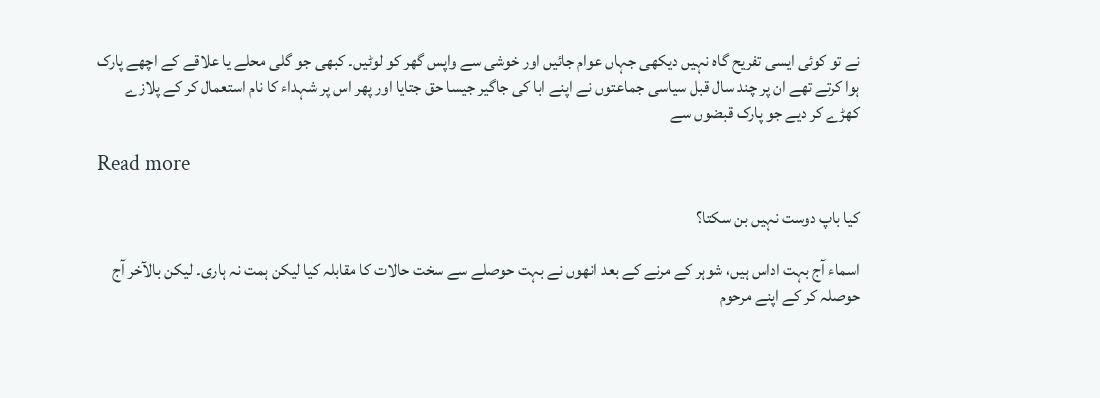نے تو کوئی ایسی تفریح گاہ نہیں دیکھی جہاں عوام جائیں اور خوشی سے واپس گھر کو لوٹیں۔ کبھی جو گلی محلے یا علاقے کے اچھے پارک ہوا کرتے تھے ان پر چند سال قبل سیاسی جماعتوں نے اپنے ابا کی جاگیر جیسا حق جتایا اور پھر اس پر شہداء کا نام استعمال کر کے پلازے کھڑے کر دیے جو پارک قبضوں سے

Read more

کیا باپ دوست نہیں بن سکتا؟

اسماء آج بہت اداس ہیں، شوہر کے مرنے کے بعد انھوں نے بہت حوصلے سے سخت حالات کا مقابلہ کیا لیکن ہمت نہ ہاری۔ لیکن بالآخر آج حوصلہ کر کے اپنے مرحوم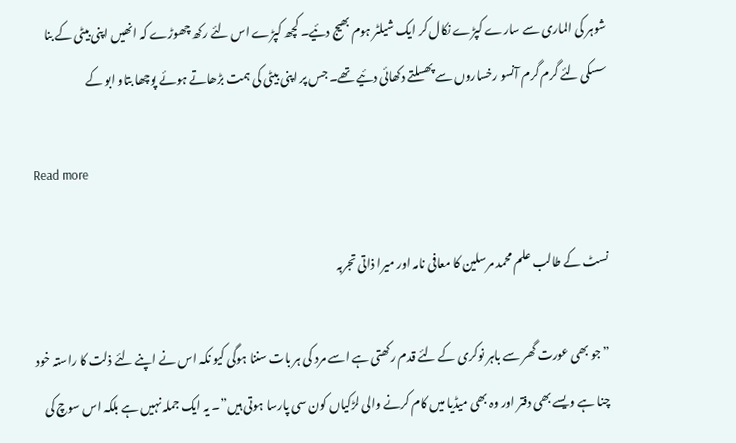شوہر کی الماری سے سارے کپڑے نکال کر ایک شیلٹر ہوم بھیج دئیے۔ کچھ کپڑے اس لئے رکھ چھوڑے کہ انھیں اپنی بیٹی کے بنا سسکی لئے گرم گرم آنسو رخساروں سے پھسلتے دکھائی دئیے تھے۔ جس پر اپنی بیٹی کی ہمت بڑھاتے ہوئے پوچھا بتاو ابو کے

Read more

نسٹ کے طالب علم محمد مرسلین کا معافی نامہ اور میرا ذاتی تجربہ

” جو بھی عورت گھر سے باہر نوکری کے لئے قدم رکھتی ہے اسے مرد کی ہر بات سننا ہوگی کیو نکہ اس نے اپنے لئے ذلت کا راستہ خود چنا ہے ویسے بھی دفتر اور وہ بھی میڈیا میں کام کرنے والی لڑکیاں کون سی پارسا ہوتی ہیں”۔ یہ ایک جملہ نہیں ہے بلکہ اس سوچ کی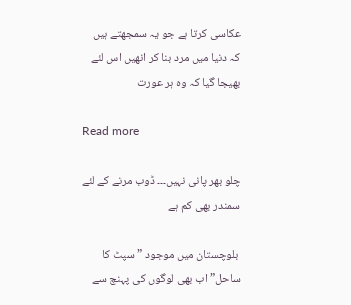عکاسی کرتا ہے جو یہ سمجھتے ہیں کہ دنیا میں مرد بنا کر انھیں اس لئے بھیجا گیا کہ وہ ہر عورت

Read more

چلو بھر پانی نہیں۔۔۔ ڈوب مرنے کے لئے سمندر بھی کم ہے

 بلوچستان میں موجود ” سپٹ کا ساحل” اب بھی لوگوں کی پہنچ سے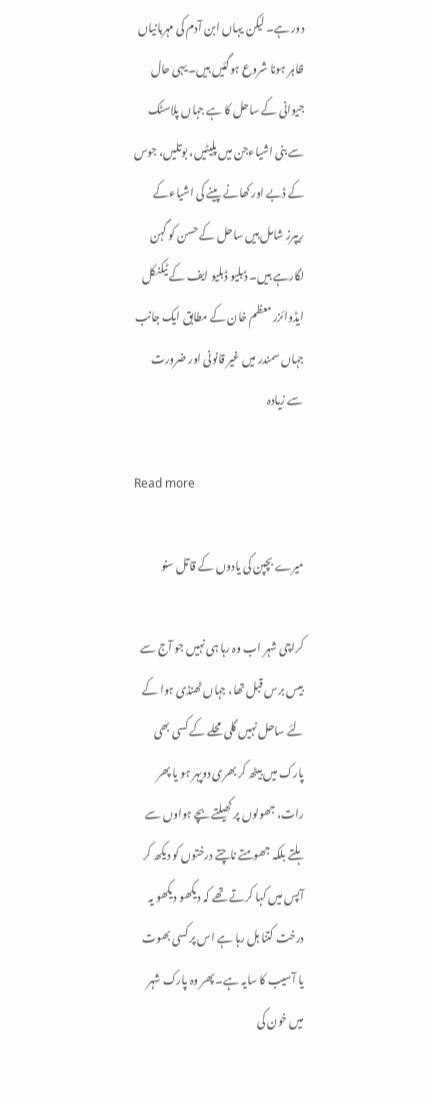دور ہے۔ لیکن یہاں ابن آدم کی مہربانیاں ظاہر ہونا شروع ہوگئیں ہیں۔ یہی حال جیوانی کے ساحل کا ہے جہاں پلاسٹک سے بنی اشیاءجن میں پلیٹیں، بوتلیں، جوس کے ڈبے اور کھانے پینے کی اشیاءکے ریپرز شامل ہیں ساحل کے حسن کو گہن لگارہے ہیں۔ ڈبلیو ڈبلیو ایف کے ٹیکنکل ایڈوائزر معظم خان کے مطابق ایک جانب جہاں سمندر میں غیر قانونی اور ضرورت سے زیادہ

Read more

میرے بچپن کی یادوں کے قاتل سنو

کراچی شہر اب وہ رہا ہی نہیں جو آج سے بیس برس قبل تھا، جہاں ٹھنڈی ہوا کے لئے ساحل نہیں گلی محلے کے کسی بھی پارک میں بیٹھ کر بھری دوپہر ہو یا پھر رات، جھولوں پر کھیلتے بچے ہواوں سے ہلتے بلکہ جھومتے ناچتے درختوں کو دیکھ کر آپس میں کہا کرتے تھے کہ دیکھو دیکھو یہ درخت کتنا ہل رہا ہے اس پر کسی بھوت یا آسیب کا سایہ ہے۔ پھر وہ پارک شہر میں خون کی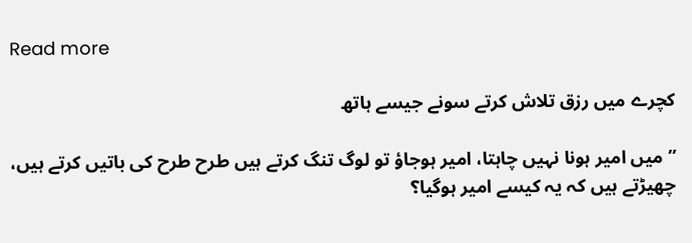Read more

کچرے میں رزق تلاش کرتے سونے جیسے ہاتھ

”میں امیر ہونا نہیں چاہتا، امیر ہوجاؤ تو لوگ تنگ کرتے ہیں طرح طرح کی باتیں کرتے ہیں، چھیڑتے ہیں کہ یہ کیسے امیر ہوگیا؟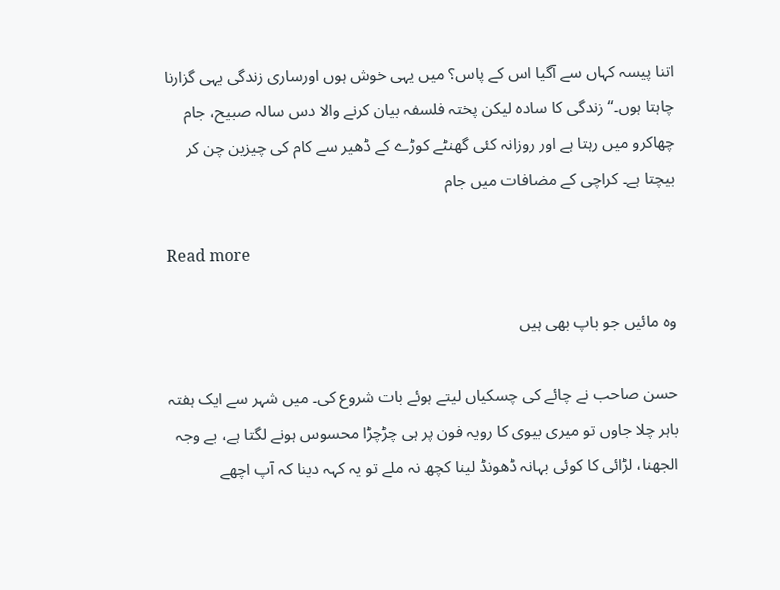اتنا پیسہ کہاں سے آگیا اس کے پاس؟ میں یہی خوش ہوں اورساری زندگی یہی گزارنا چاہتا ہوں۔“ زندگی کا سادہ لیکن پختہ فلسفہ بیان کرنے والا دس سالہ صبیح، جام چھاکرو میں رہتا ہے اور روزانہ کئی گھنٹے کوڑے کے ڈھیر سے کام کی چیزین چن کر بیچتا ہے۔ کراچی کے مضافات میں جام

Read more

وہ مائیں جو باپ بھی ہیں

حسن صاحب نے چائے کی چسکیاں لیتے ہوئے بات شروع کی۔ میں شہر سے ایک ہفتہ باہر چلا جاوں تو میری بیوی کا رویہ فون پر ہی چڑچڑا محسوس ہونے لگتا ہے، بے وجہ الجھنا، لڑائی کا کوئی بہانہ ڈھونڈ لینا کچھ نہ ملے تو یہ کہہ دینا کہ آپ اچھے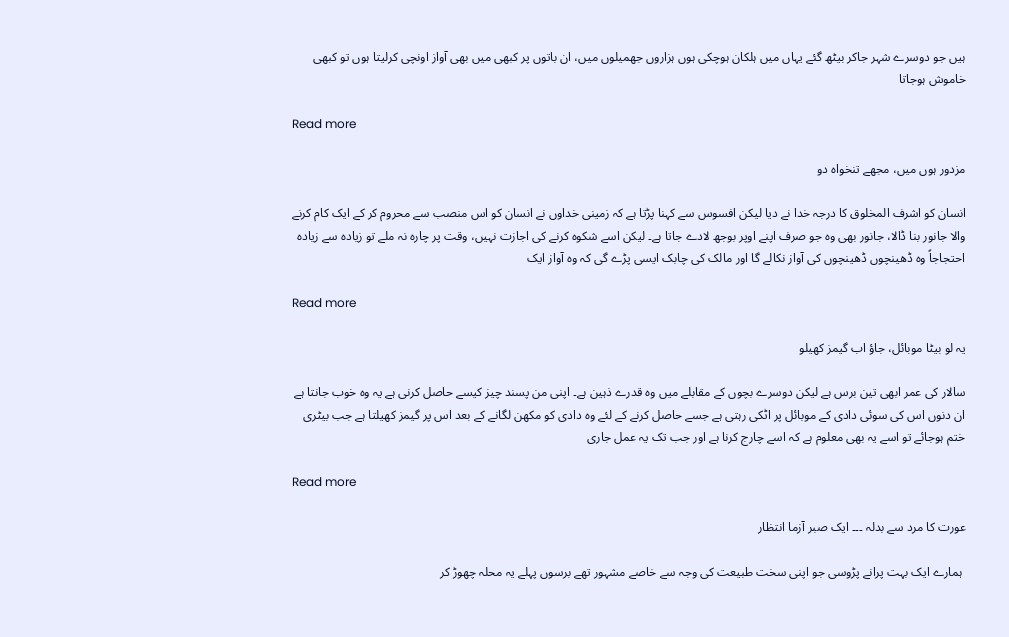ہیں جو دوسرے شہر جاکر بیٹھ گئے یہاں میں ہلکان ہوچکی ہوں ہزاروں جھمیلوں میں، ان باتوں پر کبھی میں بھی آواز اونچی کرلیتا ہوں تو کبھی خاموش ہوجاتا

Read more

مزدور ہوں میں، مجھے تنخواہ دو

انسان کو اشرف المخلوق کا درجہ خدا نے دیا لیکن افسوس سے کہنا پڑتا ہے کہ زمینی خداوں نے انسان کو اس منصب سے محروم کر کے ایک کام کرنے والا جانور بنا ڈالا، جانور بھی وہ جو صرف اپنے اوپر بوجھ لادے جاتا ہے۔ لیکن اسے شکوہ کرنے کی اجازت نہیں، وقت پر چارہ نہ ملے تو زیادہ سے زیادہ احتجاجاً وہ ڈھینچوں ڈھینچوں کی آواز نکالے گا اور مالک کی چابک ایسی پڑے گی کہ وہ آواز ایک

Read more

یہ لو بیٹا موبائل، جاؤ اب گیمز کھیلو

سالار کی عمر ابھی تین برس ہے لیکن دوسرے بچوں کے مقابلے میں وہ قدرے ذہین ہے۔ اپنی من پسند چیز کیسے حاصل کرنی ہے یہ وہ خوب جانتا ہے ان دنوں اس کی سوئی دادی کے موبائل پر اٹکی رہتی ہے جسے حاصل کرنے کے لئے وہ دادی کو مکھن لگانے کے بعد اس پر گیمز کھیلتا ہے جب بیٹری ختم ہوجائے تو اسے یہ بھی معلوم ہے کہ اسے چارج کرنا ہے اور جب تک یہ عمل جاری

Read more

عورت کا مرد سے بدلہ ۔۔۔ ایک صبر آزما انتظار

 ہمارے ایک بہت پرانے پڑوسی جو اپنی سخت طبیعت کی وجہ سے خاصے مشہور تھے برسوں پہلے یہ محلہ چھوڑ کر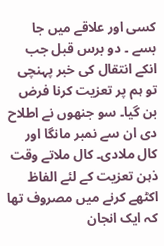کسی اور علاقے میں جا بسے ۔ دو برس قبل جب انکے انتقال کی خبر پہنچی تو ہم پر تعزیت کرنا فرض بن گیا۔ سو جنھوں نے اطلاح دی ان سے نمبر مانگا اور کال ملادی۔ کال ملاتے وقت ذہن تعزیت کے لئے الفاظ اکٹھے کرنے میں مصروف تھا کہ ایک انجان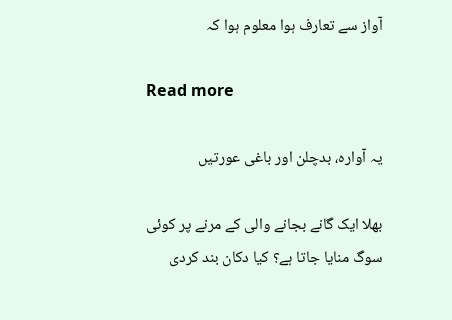آواز سے تعارف ہوا معلوم ہوا کہ

Read more

یہ آوارہ، بدچلن اور باغی عورتیں

بھلا ایک گانے بجانے والی کے مرنے پر کوئی سوگ منایا جاتا ہے؟ کیا دکان بند کردی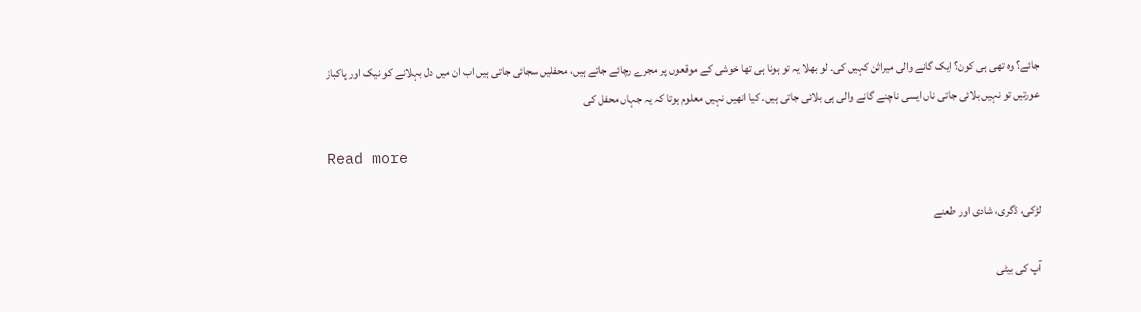جائے؟ وہ تھی ہی کون؟ ایک گانے والی میراثن کہیں کی۔ لو بھلا یہ تو ہونا ہی تھا خوشی کے موقعوں پر مجرے رچائے جاتے ہیں، محفلیں سجائی جاتی ہیں اب ان میں دل بہلانے کو نیک اور پاکباز عورتیں تو نہیں بلائی جاتی ناں ایسی ناچنے گانے والی ہی بلائی جاتی ہیں۔ کیا انھیں نہیں معلوم ہوتا کہ یہ جہاں محفل کی

Read more

لڑکی، ڈگری، شادی اور طعنے

آپ کی بیٹی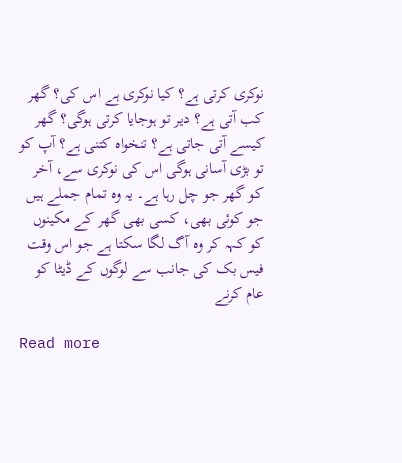نوکری کرتی ہے؟ کیا نوکری ہے اس کی؟ گھر کب آتی ہے؟ دیر تو ہوجایا کرتی ہوگی؟ گھر کیسے آتی جاتی ہے؟ تنخواہ کتنی ہے؟ آپ کو تو بڑی آسانی ہوگی اس کی نوکری سے، آخر کو گھر جو چل رہا ہے۔ یہ وہ تمام جملے ہیں جو کوئی بھی، کسی بھی گھر کے مکینوں کو کہہ کر وہ آگ لگا سکتا ہے جو اس وقت فیس بک کی جانب سے لوگوں کے ڈیٹا کو عام کرنے

Read more